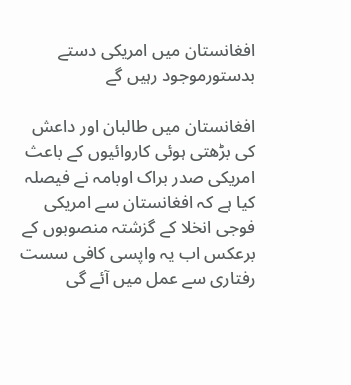افغانستان میں امریکی دستے بدستورموجود رہیں گے

افغانستان میں طالبان اور داعش کی بڑھتی ہوئی کاروائیوں کے باعث امریکی صدر براک اوبامہ نے فیصلہ کیا ہے کہ افغانستان سے امریکی فوجی انخلا کے گزشتہ منصوبوں کے برعکس اب یہ واپسی کافی سست رفتاری سے عمل میں آئے گی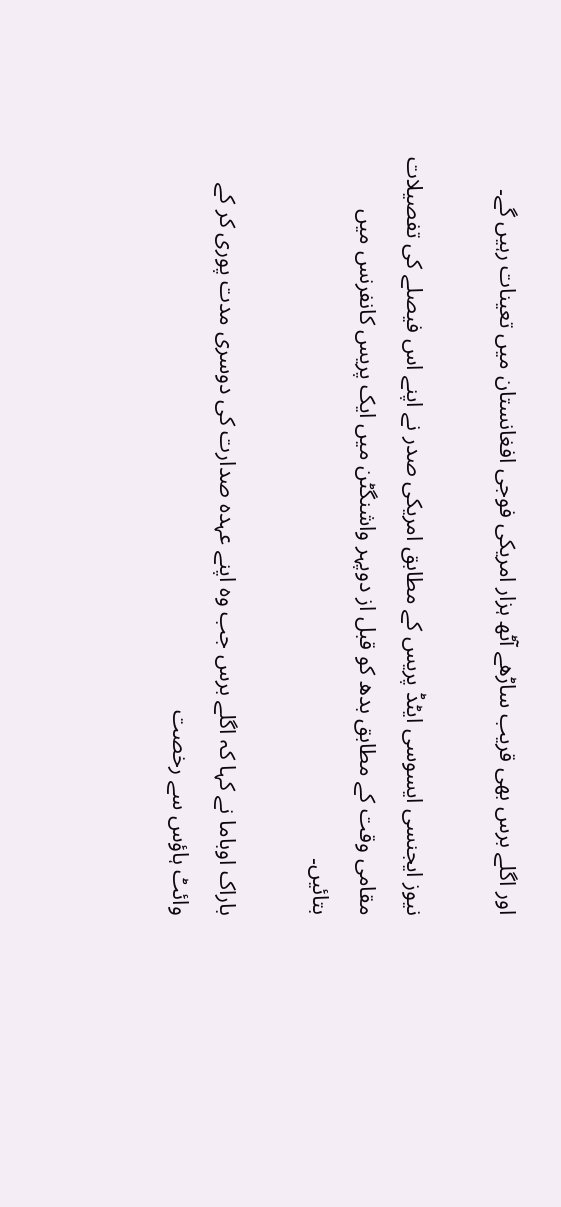اور اگلے برس بھی قریب ساڑھے آٹھ ہزار امریکی فوجی افغانستان میں تعینات رہیں گے۔

نیوز ایجنسی ایسوسی ایٹڈ پریس کے مطابق امریکی صدر نے اپنے اس فیصلے کی تفصیلات مقامی وقت کے مطابق بدھ کو قبل از دوپہر واشنگٹن میں ایک پریس کانفرنس میں بتائیں۔

باراک اوباما نے کہا کہ اگلے برس جب وہ اپنے عہدہ صدارت کی دوسری مدت پوری کر کے وائٹ ہاؤس سے رخصت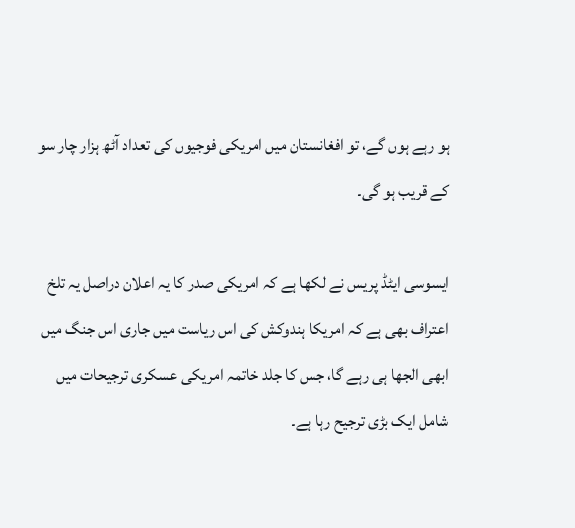ہو رہے ہوں گے، تو افغانستان میں امریکی فوجیوں کی تعداد آٹھ ہزار چار سو کے قریب ہو گی۔

ایسوسی ایٹڈ پریس نے لکھا ہے کہ امریکی صدر کا یہ اعلان دراصل یہ تلخ اعتراف بھی ہے کہ امریکا ہندوکش کی اس ریاست میں جاری اس جنگ میں ابھی الجھا ہی رہے گا، جس کا جلد خاتمہ امریکی عسکری ترجیحات میں شامل ایک بڑی ترجیح رہا ہے۔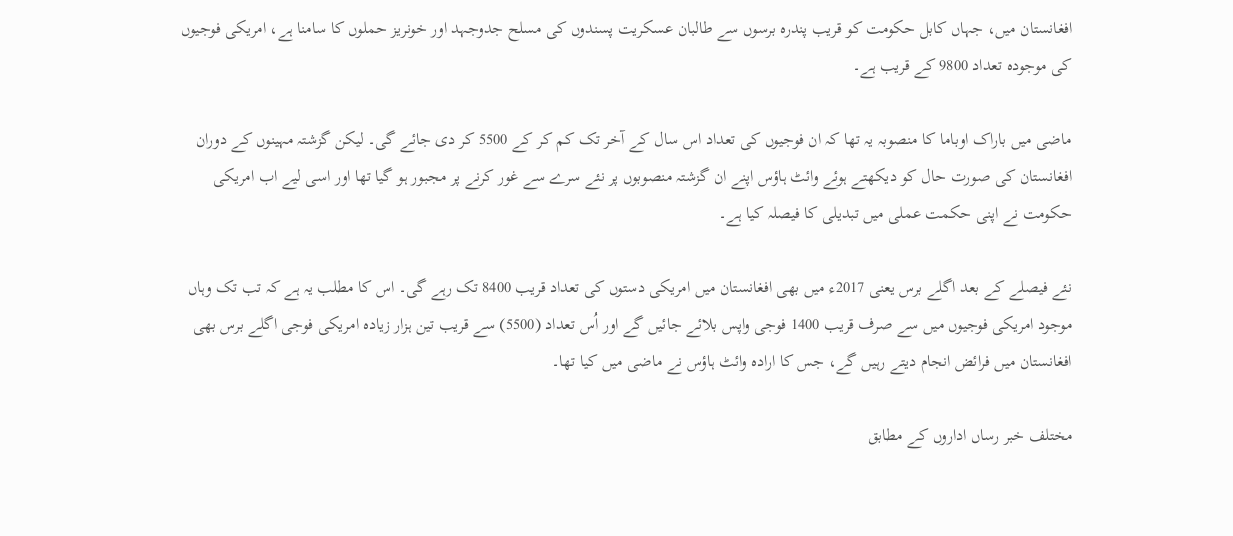افغانستان میں، جہاں کابل حکومت کو قریب پندرہ برسوں سے طالبان عسکریت پسندوں کی مسلح جدوجہد اور خونریز حملوں کا سامنا ہے، امریکی فوجیوں کی موجودہ تعداد 9800 کے قریب ہے۔

ماضی میں باراک اوباما کا منصوبہ یہ تھا کہ ان فوجیوں کی تعداد اس سال کے آخر تک کم کر کے 5500 کر دی جائے گی۔ لیکن گزشتہ مہینوں کے دوران افغانستان کی صورت حال کو دیکھتے ہوئے وائٹ ہاؤس اپنے ان گزشتہ منصوبوں پر نئے سرے سے غور کرنے پر مجبور ہو گیا تھا اور اسی لیے اب امریکی حکومت نے اپنی حکمت عملی میں تبدیلی کا فیصلہ کیا ہے۔

نئے فیصلے کے بعد اگلے برس یعنی 2017ء میں بھی افغانستان میں امریکی دستوں کی تعداد قریب 8400 تک رہے گی۔ اس کا مطلب یہ ہے کہ تب تک وہاں موجود امریکی فوجیوں میں سے صرف قریب 1400 فوجی واپس بلائے جائیں گے اور اُس تعداد (5500) سے قریب تین ہزار زیادہ امریکی فوجی اگلے برس بھی افغانستان میں فرائض انجام دیتے رہیں گے، جس کا ارادہ وائٹ ہاؤس نے ماضی میں کیا تھا۔

مختلف خبر رساں اداروں کے مطابق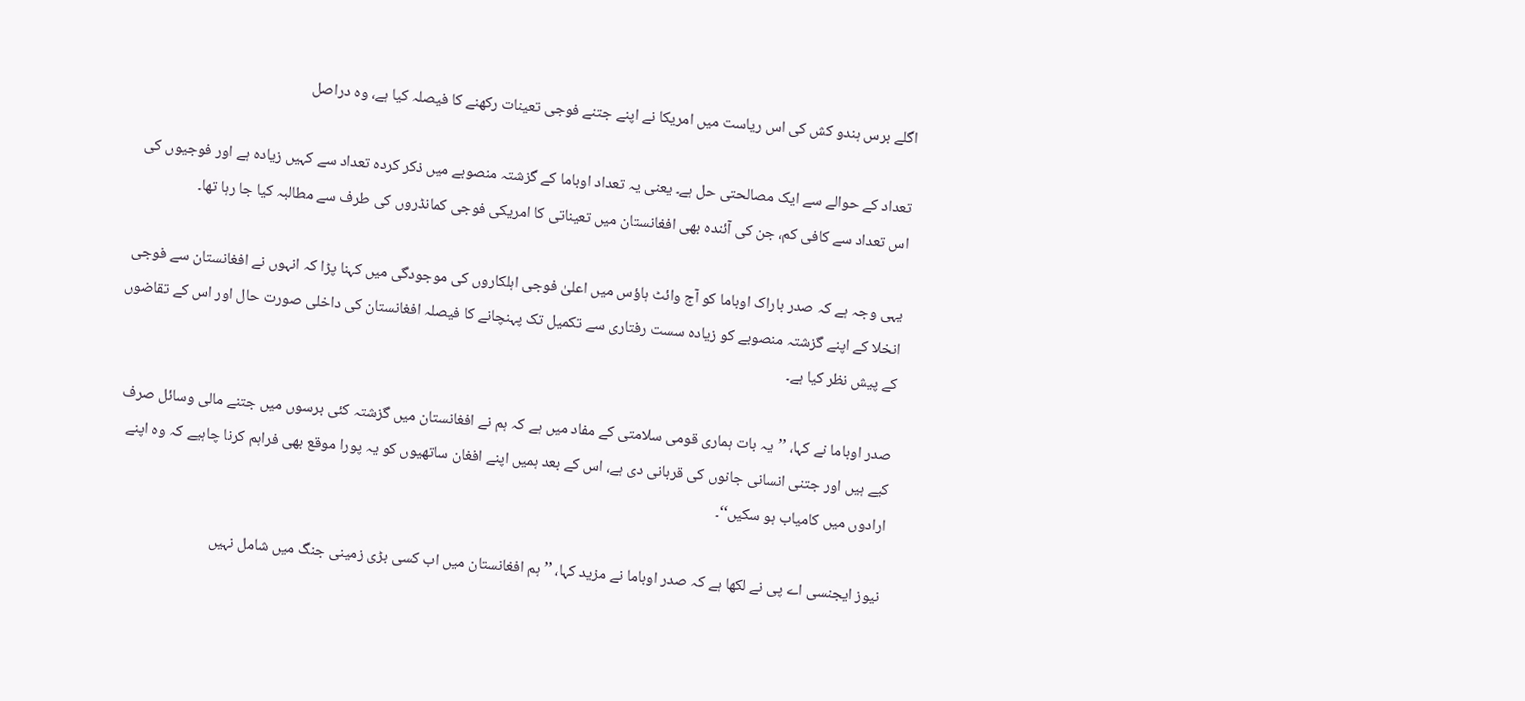اگلے برس ہندو کش کی اس ریاست میں امریکا نے اپنے جتنے فوجی تعینات رکھنے کا فیصلہ کیا ہے، وہ دراصل

تعداد کے حوالے سے ایک مصالحتی حل ہے۔ یعنی یہ تعداد اوباما کے گزشتہ منصوبے میں ذکر کردہ تعداد سے کہیں زیادہ ہے اور فوجیوں کی اس تعداد سے کافی کم، جن کی آئندہ بھی افغانستان میں تعیناتی کا امریکی فوجی کمانڈروں کی طرف سے مطالبہ کیا جا رہا تھا۔

یہی وجہ ہے کہ صدر باراک اوباما کو آج وائٹ ہاؤس میں اعلیٰ فوجی اہلکاروں کی موجودگی میں کہنا پڑا کہ انہوں نے افغانستان سے فوجی انخلا کے اپنے گزشتہ منصوبے کو زیادہ سست رفتاری سے تکمیل تک پہنچانے کا فیصلہ افغانستان کی داخلی صورت حال اور اس کے تقاضوں کے پیش نظر کیا ہے۔

صدر اوباما نے کہا، ’’یہ بات ہماری قومی سلامتی کے مفاد میں ہے کہ ہم نے افغانستان میں گزشتہ کئی برسوں میں جتنے مالی وسائل صرف کیے ہیں اور جتنی انسانی جانوں کی قربانی دی ہے، اس کے بعد ہمیں اپنے افغان ساتھیوں کو یہ پورا موقع بھی فراہم کرنا چاہیے کہ وہ اپنے ارادوں میں کامیاب ہو سکیں‘‘۔

نیوز ایجنسی اے پی نے لکھا ہے کہ صدر اوباما نے مزید کہا، ’’ہم افغانستان میں اب کسی بڑی زمینی جنگ میں شامل نہیں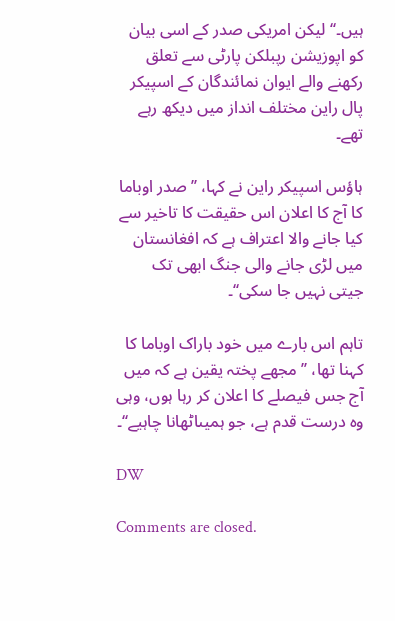ہیں۔‘‘ لیکن امریکی صدر کے اسی بیان کو اپوزیشن رپبلکن پارٹی سے تعلق رکھنے والے ایوان نمائندگان کے اسپیکر پال راین مختلف انداز میں دیکھ رہے تھے۔

ہاؤس اسپیکر راین نے کہا، ’’صدر اوباما کا آج کا اعلان اس حقیقت کا تاخیر سے کیا جانے والا اعتراف ہے کہ افغانستان میں لڑی جانے والی جنگ ابھی تک جیتی نہیں جا سکی‘‘۔

تاہم اس بارے میں خود باراک اوباما کا کہنا تھا، ’’مجھے پختہ یقین ہے کہ میں آج جس فیصلے کا اعلان کر رہا ہوں، وہی وہ درست قدم ہے، جو ہمیںاٹھانا چاہیے‘‘۔

DW

Comments are closed.